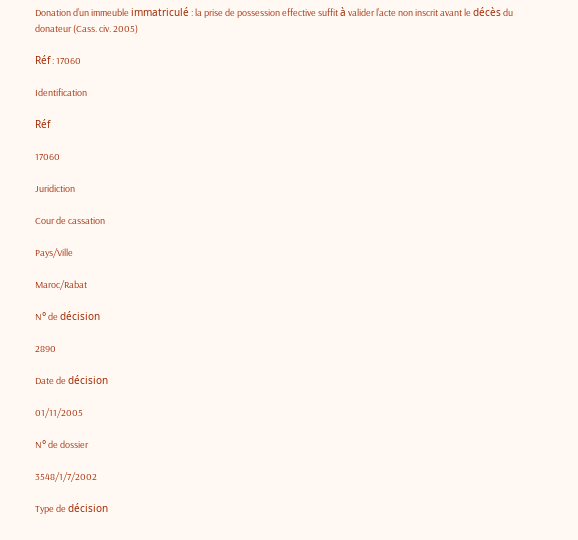Donation d’un immeuble immatriculé : la prise de possession effective suffit à valider l’acte non inscrit avant le décès du donateur (Cass. civ. 2005)

Réf : 17060

Identification

Réf

17060

Juridiction

Cour de cassation

Pays/Ville

Maroc/Rabat

N° de décision

2890

Date de décision

01/11/2005

N° de dossier

3548/1/7/2002

Type de décision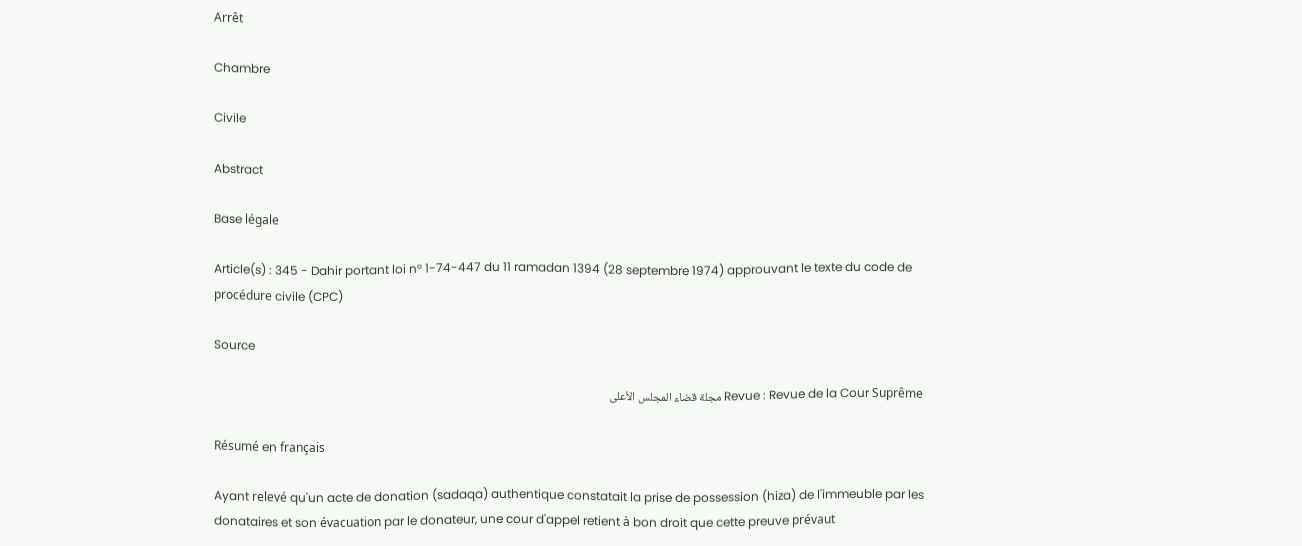Arrêt

Chambre

Civile

Abstract

Base légale

Article(s) : 345 - Dahir portant loi n° 1-74-447 du 11 ramadan 1394 (28 septembre 1974) approuvant le texte du code de procédure civile (CPC)

Source

Revue : Revue de la Cour Suprême مجلة قضاء المجلس الأعلى

Résumé en français

Ayant relevé qu'un acte de donation (sadaqa) authentique constatait la prise de possession (hiza) de l'immeuble par les donataires et son évacuation par le donateur, une cour d'appel retient à bon droit que cette preuve prévaut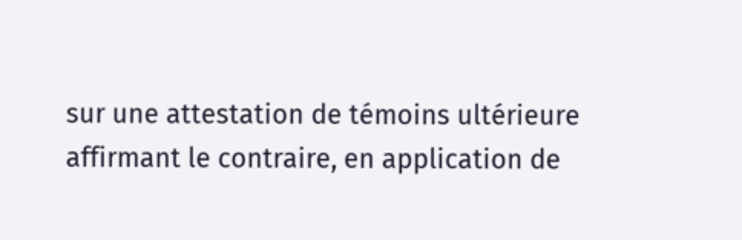sur une attestation de témoins ultérieure affirmant le contraire, en application de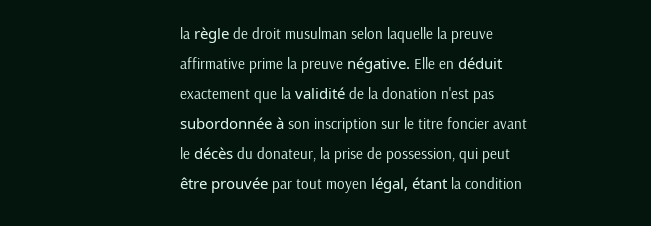la règle de droit musulman selon laquelle la preuve affirmative prime la preuve négative. Elle en déduit exactement que la validité de la donation n'est pas subordonnée à son inscription sur le titre foncier avant le décès du donateur, la prise de possession, qui peut être prouvée par tout moyen légal, étant la condition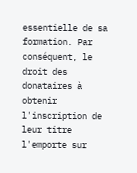essentielle de sa formation. Par conséquent, le droit des donataires à obtenir l'inscription de leur titre l'emporte sur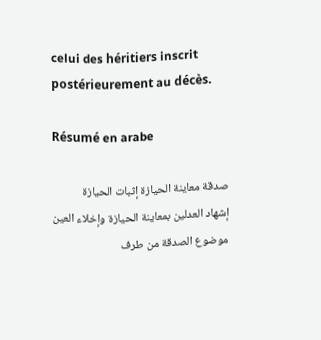celui des héritiers inscrit postérieurement au décès.

Résumé en arabe

صدقة معاينة الحيازة إثبات الحيازة
إشهاد العدلين بمعاينة الحيازة وإخلاء العين موضوع الصدقة من طرف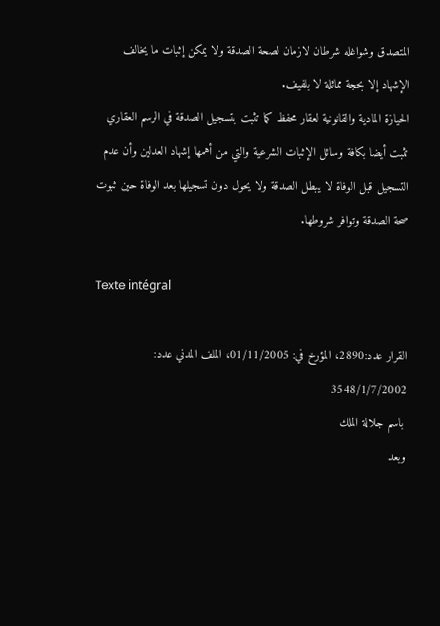المتصدق وشواغله شرطان لازمان لصحة الصدقة ولا يمكن إثبات ما يخالف الإشهاد إلا بحجة مماثلة لا بلفيف.
الحيازة المادية والقانونية لعقار محفظ كما تثبت بتسجيل الصدقة في الرسم العقاري تثبت أيضا بكافة وسائل الإثبات الشرعية والتي من أهمها إشهاد العدلين وأن عدم التسجيل قبل الوفاة لا يبطل الصدقة ولا يحول دون تسجيلها بعد الوفاة حين ثبوت صحة الصدقة وتوافر شروطها.

Texte intégral

القرار عدد:2890، المؤرخ في: 01/11/2005، الملف المدني عدد: 3548/1/7/2002
 باسم جلالة الملك
وبعد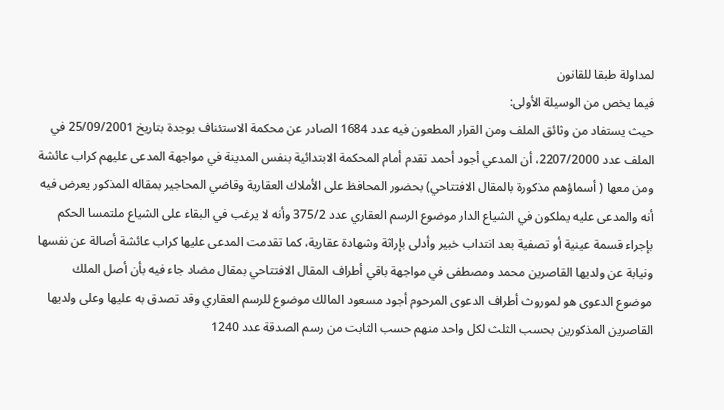لمداولة طبقا للقانون
فيما يخص من الوسيلة الأولى:
حيث يستفاد من وثائق الملف ومن القرار المطعون فيه عدد 1684 الصادر عن محكمة الاستئناف بوجدة بتاريخ 25/09/2001 في الملف عدد 2207/2000، أن المدعي أجود أحمد تقدم أمام المحكمة الابتدائية بنفس المدينة في مواجهة المدعى عليهم كراب عائشة ومن معها ( أسماؤهم مذكورة بالمقال الافتتاحي) بحضور المحافظ على الأملاك العقارية وقاضي المحاجير بمقاله المذكور يعرض فيه أنه والمدعى عليه يملكون في الشياع الدار موضوع الرسم العقاري عدد 375/2 وأنه لا يرغب في البقاء على الشياع ملتمسا الحكم بإجراء قسمة عينية أو تصفية بعد انتداب خبير وأدلى بإراثة وشهادة عقارية، كما تقدمت المدعى عليها كراب عائشة أصالة عن نفسها ونيابة عن ولديها القاصرين محمد ومصطفى في مواجهة باقي أطراف المقال الافتتاحي بمقال مضاد جاء فيه بأن أصل الملك موضوع الدعوى هو لموروث أطراف الدعوى المرحوم أجود مسعود المالك موضوع للرسم العقاري وقد تصدق به عليها وعلى ولديها القاصرين المذكورين بحسب الثلث لكل واحد منهم حسب الثابت من رسم الصدقة عدد 1240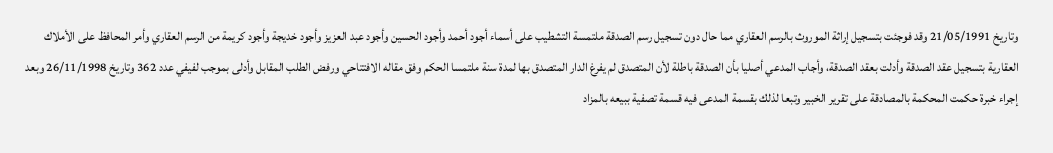وتاريخ 21/05/1991 وقد فوجئت بتسجيل إراثة الموروث بالرسم العقاري مما حال دون تسجيل رسم الصدقة ملتمسة التشطيب على أسماء أجود أحمد وأجود الحسين وأجود عبد العزيز وأجود خديجة وأجود كريمة من الرسم العقاري وأمر المحافظ على الأملاك العقارية بتسجيل عقد الصدقة وأدلت بعقد الصدقة، وأجاب المدعي أصليا بأن الصدقة باطلة لأن المتصدق لم يفرغ الدار المتصدق بها لمدة سنة ملتمسا الحكم وفق مقاله الافتتاحي ورفض الطلب المقابل وأدلى بموجب لفيفي عدد 362 وتاريخ 26/11/1998 وبعد إجراء خبرة حكمت المحكمة بالمصادقة على تقرير الخبير وتبعا لذلك بقسمة المدعى فيه قسمة تصفية ببيعه بالمزاد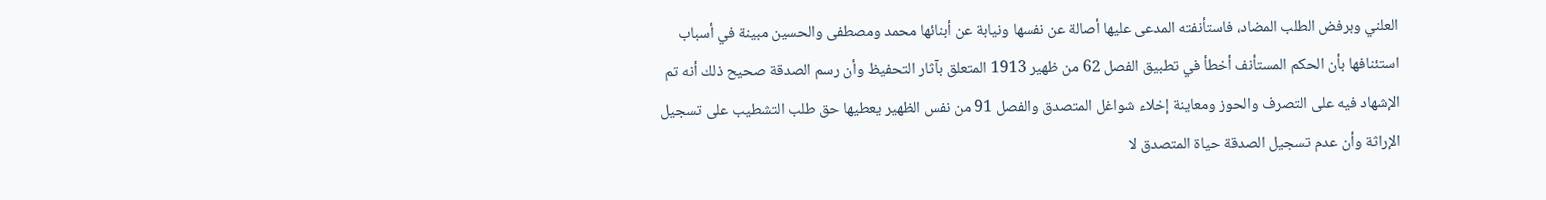العلني وبرفض الطلب المضاد، فاستأنفته المدعى عليها أصالة عن نفسها ونيابة عن أبنائها محمد ومصطفى والحسين مبينة في أسباب استئنافها بأن الحكم المستأنف أخطأ في تطبيق الفصل 62 من ظهير 1913 المتعلق بآثار التحفيظ وأن رسم الصدقة صحيح ذلك أنه تم الإشهاد فيه على التصرف والحوز ومعاينة إخلاء شواغل المتصدق والفصل 91 من نفس الظهير يعطيها حق طلب التشطيب على تسجيل الإراثة وأن عدم تسجيل الصدقة حياة المتصدق لا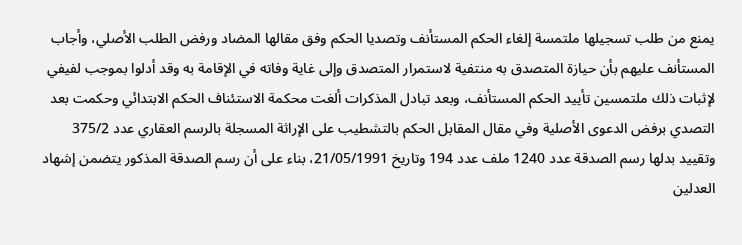يمنع من طلب تسجيلها ملتمسة إلغاء الحكم المستأنف وتصديا الحكم وفق مقالها المضاد ورفض الطلب الأصلي، وأجاب المستأنف عليهم بأن حيازة المتصدق به منتفية لاستمرار المتصدق وإلى غاية وفاته في الإقامة به وقد أدلوا بموجب لفيفي لإثبات ذلك ملتمسين تأييد الحكم المستأنف، وبعد تبادل المذكرات ألغت محكمة الاستئناف الحكم الابتدائي وحكمت بعد التصدي برفض الدعوى الأصلية وفي مقال المقابل الحكم بالتشطيب على الإراثة المسجلة بالرسم العقاري عدد 375/2 وتقييد بدلها رسم الصدقة عدد 1240 ملف عدد 194 وتاريخ 21/05/1991، بناء على أن رسم الصدقة المذكور يتضمن إشهاد العدلين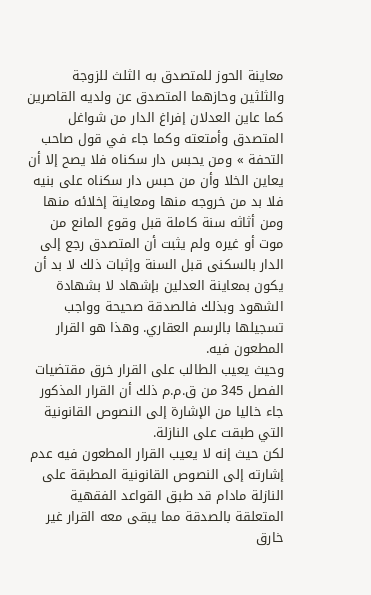معاينة الحوز للمتصدق به الثلث للزوجة والثلثين وحازهما المتصدق عن ولديه القاصرين كما عاين العدلان إفراغ الدار من شواغل المتصدق وأمتعته وكما جاء في قول صاحب التحفة » ومن يحبس دار سكناه فلا يصح إلا أن يعاين الخلا وأن من حبس دار سكناه على بنيه فلا بد من خروجه منها ومعاينة إخلائه منها ومن أثاثه سنة كاملة قبل وقوع المانع من موت أو غيره ولم يثبت أن المتصدق رجع إلى الدار بالسكنى قبل السنة وإثبات ذلك لا بد أن يكون بمعاينة العدلين بإشهاد لا بشهادة الشهود وبذلك فالصدقة صحيحة وواجب تسجيلها بالرسم العقاري. وهذا هو القرار المطعون فيه.
وحيث يعيب الطالب على القرار خرق مقتضيات الفصل 345 من ق.م.م ذلك أن القرار المذكور جاء خاليا من الإشارة إلى النصوص القانونية التي طبقت على النازلة.
لكن حيث إنه لا يعيب القرار المطعون فيه عدم إشارته إلى النصوص القانونية المطبقة على النازلة مادام قد طبق القواعد الفقهية المتعلقة بالصدقة مما يبقى معه القرار غير خارق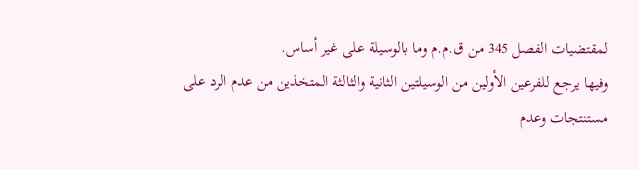لمقتضيات الفصل 345 من ق.م.م وما بالوسيلة على غير أساس.
وفيها يرجع للفرعين الأولين من الوسيلتين الثانية والثالثة المتخذين من عدم الرد على مستنتجات وعدم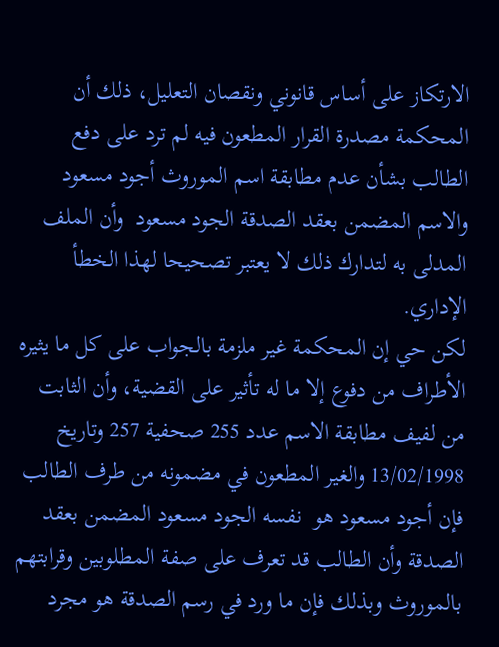الارتكاز على أساس قانوني ونقصان التعليل، ذلك أن المحكمة مصدرة القرار المطعون فيه لم ترد على دفع الطالب بشأن عدم مطابقة اسم الموروث أجود مسعود والاسم المضمن بعقد الصدقة الجود مسعود  وأن الملف المدلى به لتدارك ذلك لا يعتبر تصحيحا لهذا الخطأ الإداري.
لكن حي إن المحكمة غير ملزمة بالجواب على كل ما يثيره الأطراف من دفوع إلا ما له تأثير على القضية، وأن الثابت من لفيف مطابقة الاسم عدد 255 صحفية 257 وتاريخ 13/02/1998 والغير المطعون في مضمونه من طرف الطالب فإن أجود مسعود هو  نفسه الجود مسعود المضمن بعقد الصدقة وأن الطالب قد تعرف على صفة المطلوبين وقرابتهم بالموروث وبذلك فإن ما ورد في رسم الصدقة هو مجرد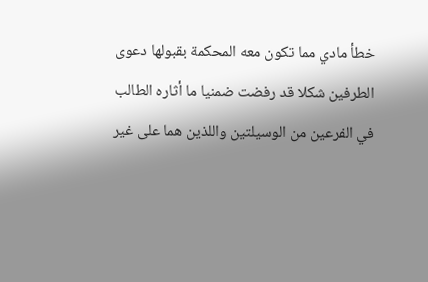خطأ مادي مما تكون معه المحكمة بقبولها دعوى الطرفين شكلا قد رفضت ضمنيا ما أثاره الطالب في الفرعين من الوسيلتين واللذين هما على غير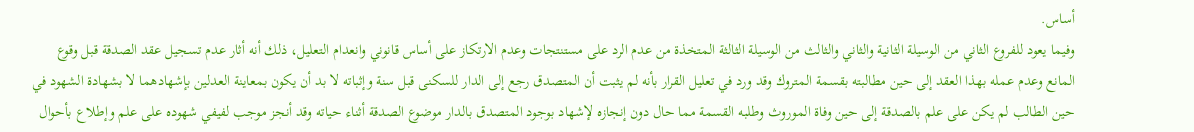أساس.
وفيما يعود للفروع الثاني من الوسيلة الثانية والثاني والثالث من الوسيلة الثالثة المتخذة من عدم الرد على مستنتجات وعدم الارتكاز على أساس قانوني وانعدام التعليل، ذلك أنه أثار عدم تسجيل عقد الصدقة قبل وقوع المانع وعدم عمله بهذا العقد إلى حين مطالبته بقسمة المتروك وقد ورد في تعليل القرار بأنه لم يثبت أن المتصدق رجع إلى الدار للسكنى قبل سنة وإثباته لا بد أن يكون بمعاينة العدلين بإشهادهما لا بشهادة الشهود في حين الطالب لم يكن على علم بالصدقة إلى حين وفاة الموروث وطلبه القسمة مما حال دون إنجازه لإشهاد بوجود المتصدق بالدار موضوع الصدقة أثناء حياته وقد أنجز موجب لفيفي شهوده على علم وإطلاع بأحوال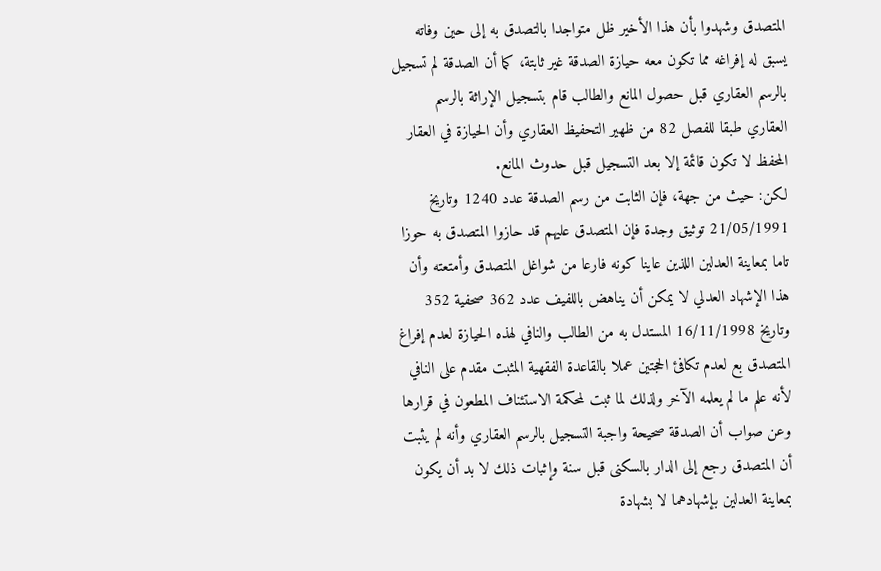المتصدق وشهدوا بأن هذا الأخير ظل متواجدا بالتصدق به إلى حين وفاته يسبق له إفراغه مما تكون معه حيازة الصدقة غير ثابتة، كما أن الصدقة لم تسجيل بالرسم العقاري قبل حصول المانع والطالب قام بتسجيل الإراثة بالرسم العقاري طبقا للفصل 82 من ظهير التحفيظ العقاري وأن الحيازة في العقار المحفظ لا تكون قائمة إلا بعد التسجيل قبل حدوث المانع.
لكن: حيث من جهة، فإن الثابت من رسم الصدقة عدد 1240 وتاريخ 21/05/1991 توثيق وجدة فإن المتصدق عليهم قد حازوا المتصدق به حوزا تاما بمعاينة العدلين اللذين عاينا كونه فارعا من شواغل المتصدق وأمتعته وأن هذا الإشهاد العدلي لا يمكن أن يناهض باللفيف عدد 362 صحفية 352 وتاريخ 16/11/1998 المستدل به من الطالب والنافي لهذه الحيازة لعدم إفراغ المتصدق بع لعدم تكافئ الحجتين عملا بالقاعدة الفقهية المثبت مقدم على النافي لأنه علم ما لم يعلمه الآخر ولذلك لما ثبت لمحكمة الاستئناف المطعون في قرارها وعن صواب أن الصدقة صحيحة واجبة التسجيل بالرسم العقاري وأنه لم يثبت أن المتصدق رجع إلى الدار بالسكنى قبل سنة وإثبات ذلك لا بد أن يكون بمعاينة العدلين بإشهادهما لا بشهادة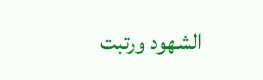الشهود ورتبت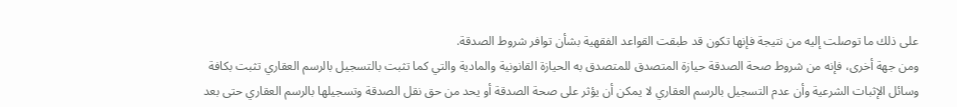على ذلك ما توصلت إليه من نتيجة فإنها تكون قد طبقت القواعد الفقهية بشأن توافر شروط الصدقة.
ومن جهة أخرى، فإنه من شروط صحة الصدقة حيازة المتصدق للمتصدق به الحيازة القانونية والمادية والتي كما تثبت بالتسجيل بالرسم العقاري تثبت بكافة وسائل الإثبات الشرعية وأن عدم التسجيل بالرسم العقاري لا يمكن أن يؤثر على صحة الصدقة أو يحد من حق نقل الصدقة وتسجيلها بالرسم العقاري حتى بعد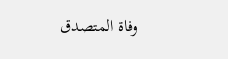وفاة المتصدق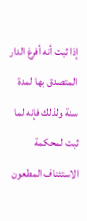إذا ثبت أنه أفرغ الدار المتصدق بها لمدة سنة ولذلك فإنه لما ثبت لمحكمة الاستئناف المطعون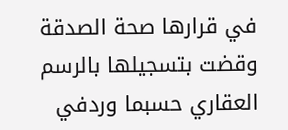في قرارها صحة الصدقة وقضت بتسجيلها بالرسم العقاري حسبما وردفي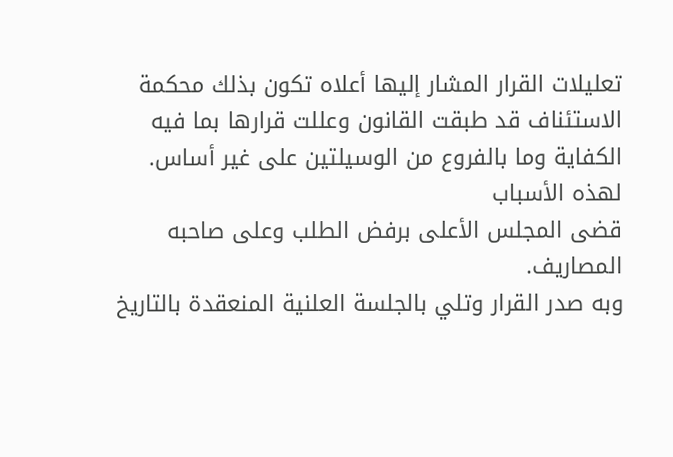تعليلات القرار المشار إليها أعلاه تكون بذلك محكمة الاستئناف قد طبقت القانون وعللت قرارها بما فيه الكفاية وما بالفروع من الوسيلتين على غير أساس.
لهذه الأسباب
قضى المجلس الأعلى برفض الطلب وعلى صاحبه المصاريف.
وبه صدر القرار وتلي بالجلسة العلنية المنعقدة بالتاريخ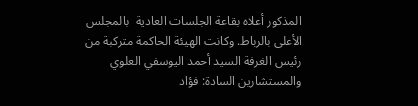المذكور أعلاه بقاعة الجلسات العادية  بالمجلس الأعلى بالرباط. وكانت الهيئة الحاكمة متركبة من رئيس الغرفة السيد أحمد اليوسفي العلوي والمستشارين السادة: فؤاد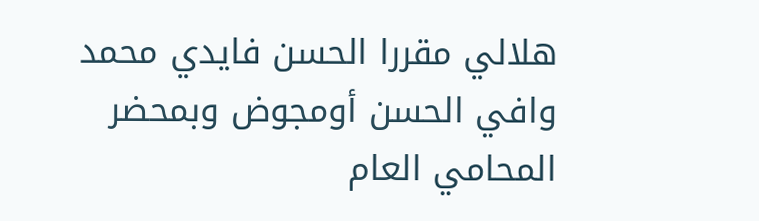هلالي مقررا الحسن فايدي محمد وافي الحسن أومجوض وبمحضر المحامي العام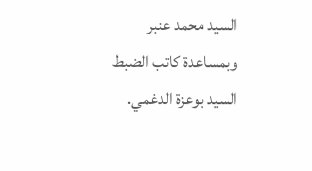السيد محمد عنبر وبمساعدة كاتب الضبط السيد بوعزة الدغمي.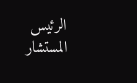الرئيس                      المستشار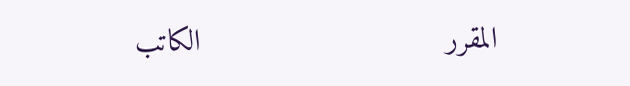المقرر                            الكاتب